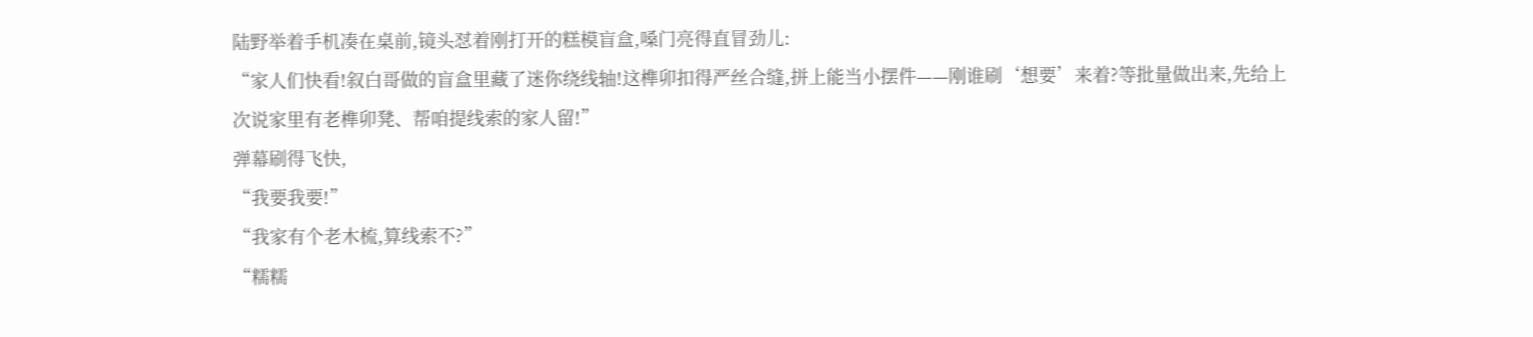陆野举着手机凑在桌前,镜头怼着刚打开的糕模盲盒,嗓门亮得直冒劲儿:
“家人们快看!叙白哥做的盲盒里藏了迷你绕线轴!这榫卯扣得严丝合缝,拼上能当小摆件——刚谁刷‘想要’来着?等批量做出来,先给上次说家里有老榫卯凳、帮咱提线索的家人留!”
弹幕刷得飞快,
“我要我要!”
“我家有个老木梳,算线索不?”
“糯糯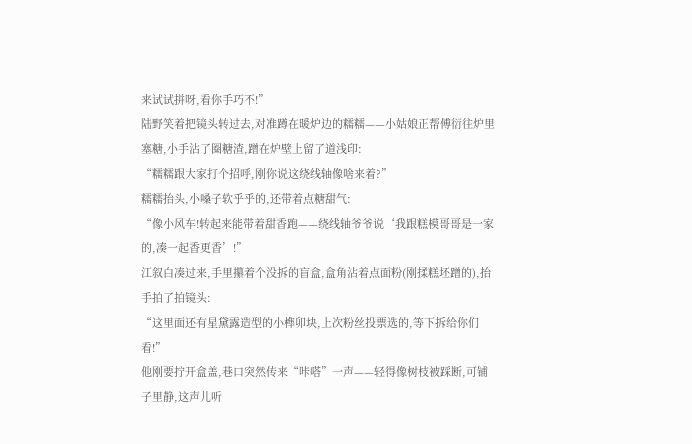来试试拼呀,看你手巧不!”
陆野笑着把镜头转过去,对准蹲在暖炉边的糯糯——小姑娘正帮傅衍往炉里塞糖,小手沾了圈糖渣,蹭在炉壁上留了道浅印:
“糯糯跟大家打个招呼,刚你说这绕线轴像啥来着?”
糯糯抬头,小嗓子软乎乎的,还带着点糖甜气:
“像小风车!转起来能带着甜香跑——绕线轴爷爷说‘我跟糕模哥哥是一家的,凑一起香更香’!”
江叙白凑过来,手里攥着个没拆的盲盒,盒角沾着点面粉(刚揉糕坯蹭的),抬手拍了拍镜头:
“这里面还有星黛露造型的小榫卯块,上次粉丝投票选的,等下拆给你们看!”
他刚要拧开盒盖,巷口突然传来“咔嗒”一声——轻得像树枝被踩断,可铺子里静,这声儿听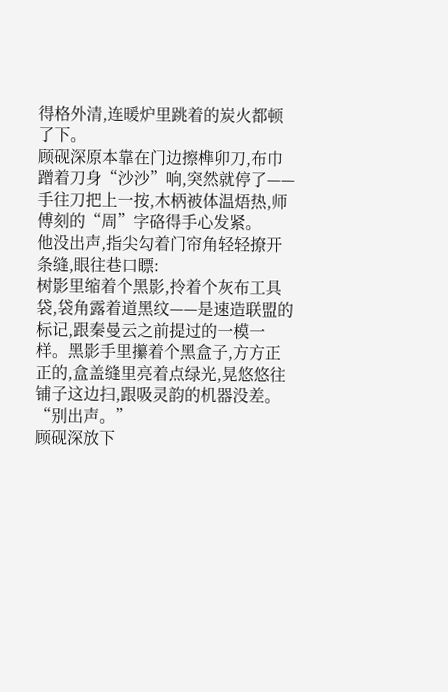得格外清,连暖炉里跳着的炭火都顿了下。
顾砚深原本靠在门边擦榫卯刀,布巾蹭着刀身“沙沙”响,突然就停了——手往刀把上一按,木柄被体温焐热,师傅刻的“周”字硌得手心发紧。
他没出声,指尖勾着门帘角轻轻撩开条缝,眼往巷口瞟:
树影里缩着个黑影,拎着个灰布工具袋,袋角露着道黑纹——是速造联盟的标记,跟秦曼云之前提过的一模一样。黑影手里攥着个黑盒子,方方正正的,盒盖缝里亮着点绿光,晃悠悠往铺子这边扫,跟吸灵韵的机器没差。
“别出声。”
顾砚深放下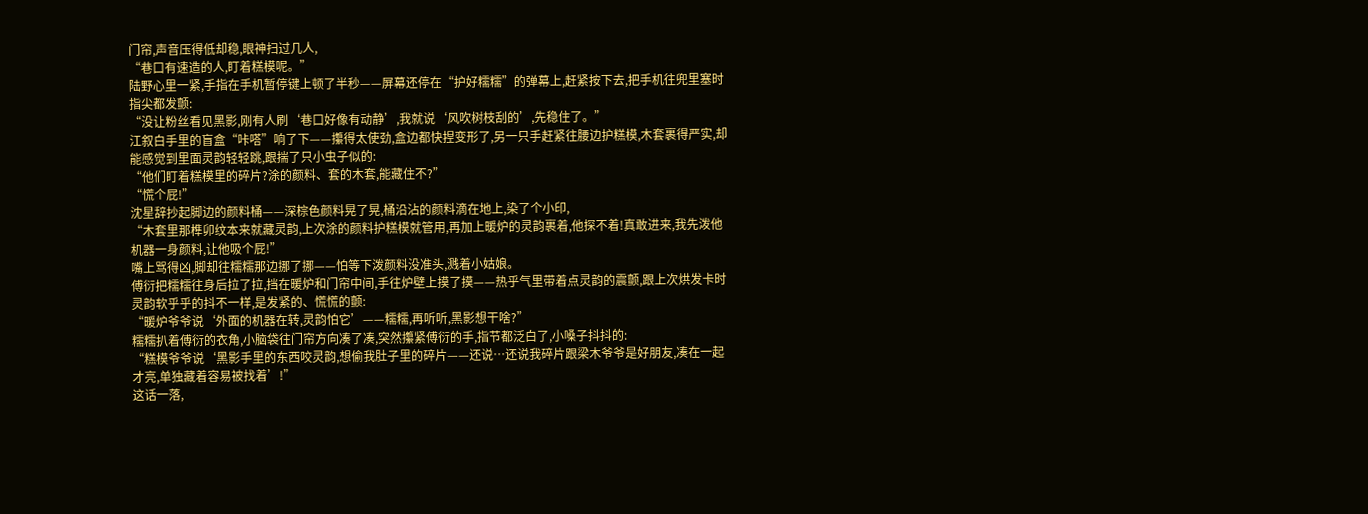门帘,声音压得低却稳,眼神扫过几人,
“巷口有速造的人,盯着糕模呢。”
陆野心里一紧,手指在手机暂停键上顿了半秒——屏幕还停在“护好糯糯”的弹幕上,赶紧按下去,把手机往兜里塞时指尖都发颤:
“没让粉丝看见黑影,刚有人刷‘巷口好像有动静’,我就说‘风吹树枝刮的’,先稳住了。”
江叙白手里的盲盒“咔嗒”响了下——攥得太使劲,盒边都快捏变形了,另一只手赶紧往腰边护糕模,木套裹得严实,却能感觉到里面灵韵轻轻跳,跟揣了只小虫子似的:
“他们盯着糕模里的碎片?涂的颜料、套的木套,能藏住不?”
“慌个屁!”
沈星辞抄起脚边的颜料桶——深棕色颜料晃了晃,桶沿沾的颜料滴在地上,染了个小印,
“木套里那榫卯纹本来就藏灵韵,上次涂的颜料护糕模就管用,再加上暖炉的灵韵裹着,他探不着!真敢进来,我先泼他机器一身颜料,让他吸个屁!”
嘴上骂得凶,脚却往糯糯那边挪了挪——怕等下泼颜料没准头,溅着小姑娘。
傅衍把糯糯往身后拉了拉,挡在暖炉和门帘中间,手往炉壁上摸了摸——热乎气里带着点灵韵的震颤,跟上次烘发卡时灵韵软乎乎的抖不一样,是发紧的、慌慌的颤:
“暖炉爷爷说‘外面的机器在转,灵韵怕它’——糯糯,再听听,黑影想干啥?”
糯糯扒着傅衍的衣角,小脑袋往门帘方向凑了凑,突然攥紧傅衍的手,指节都泛白了,小嗓子抖抖的:
“糕模爷爷说‘黑影手里的东西咬灵韵,想偷我肚子里的碎片——还说…还说我碎片跟梁木爷爷是好朋友,凑在一起才亮,单独藏着容易被找着’!”
这话一落,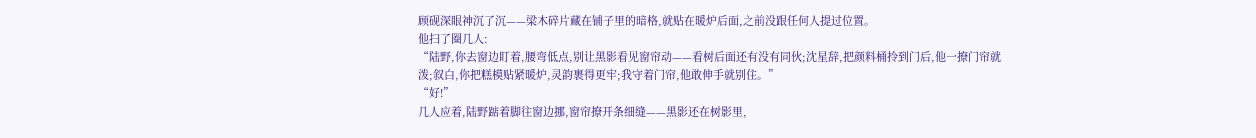顾砚深眼神沉了沉——梁木碎片藏在铺子里的暗格,就贴在暖炉后面,之前没跟任何人提过位置。
他扫了圈几人:
“陆野,你去窗边盯着,腰弯低点,别让黑影看见窗帘动——看树后面还有没有同伙;沈星辞,把颜料桶拎到门后,他一撩门帘就泼;叙白,你把糕模贴紧暖炉,灵韵裹得更牢;我守着门帘,他敢伸手就别住。”
“好!”
几人应着,陆野踮着脚往窗边挪,窗帘撩开条细缝——黑影还在树影里,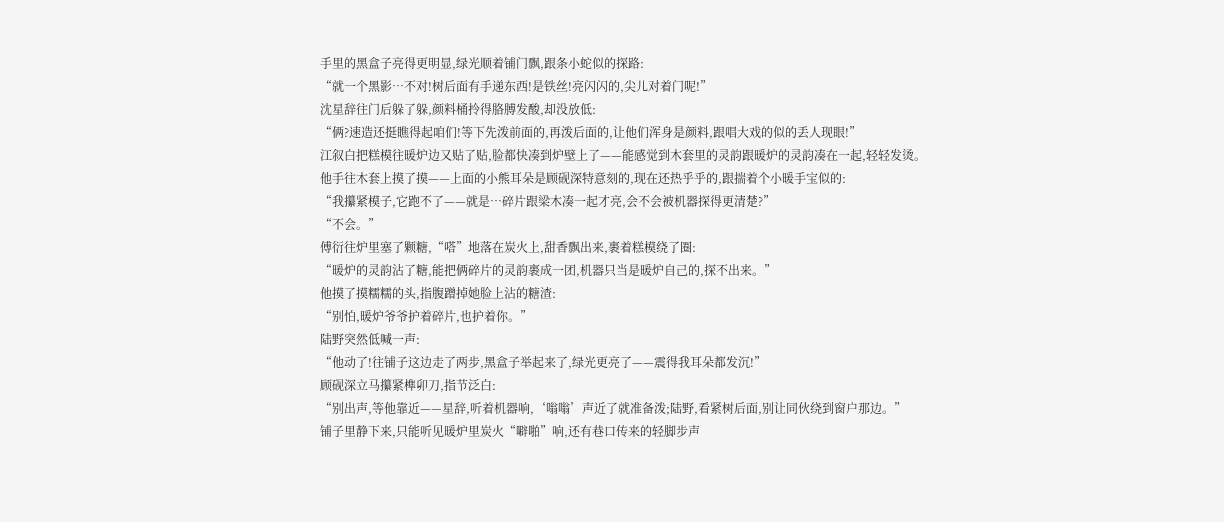手里的黑盒子亮得更明显,绿光顺着铺门飘,跟条小蛇似的探路:
“就一个黑影…不对!树后面有手递东西!是铁丝!亮闪闪的,尖儿对着门呢!”
沈星辞往门后躲了躲,颜料桶拎得胳膊发酸,却没放低:
“俩?速造还挺瞧得起咱们!等下先泼前面的,再泼后面的,让他们浑身是颜料,跟唱大戏的似的丢人现眼!”
江叙白把糕模往暖炉边又贴了贴,脸都快凑到炉壁上了——能感觉到木套里的灵韵跟暖炉的灵韵凑在一起,轻轻发烫。
他手往木套上摸了摸——上面的小熊耳朵是顾砚深特意刻的,现在还热乎乎的,跟揣着个小暖手宝似的:
“我攥紧模子,它跑不了——就是…碎片跟梁木凑一起才亮,会不会被机器探得更清楚?”
“不会。”
傅衍往炉里塞了颗糖,“嗒”地落在炭火上,甜香飘出来,裹着糕模绕了圈:
“暖炉的灵韵沾了糖,能把俩碎片的灵韵裹成一团,机器只当是暖炉自己的,探不出来。”
他摸了摸糯糯的头,指腹蹭掉她脸上沾的糖渣:
“别怕,暖炉爷爷护着碎片,也护着你。”
陆野突然低喊一声:
“他动了!往铺子这边走了两步,黑盒子举起来了,绿光更亮了——震得我耳朵都发沉!”
顾砚深立马攥紧榫卯刀,指节泛白:
“别出声,等他靠近——星辞,听着机器响,‘嗡嗡’声近了就准备泼;陆野,看紧树后面,别让同伙绕到窗户那边。”
铺子里静下来,只能听见暖炉里炭火“噼啪”响,还有巷口传来的轻脚步声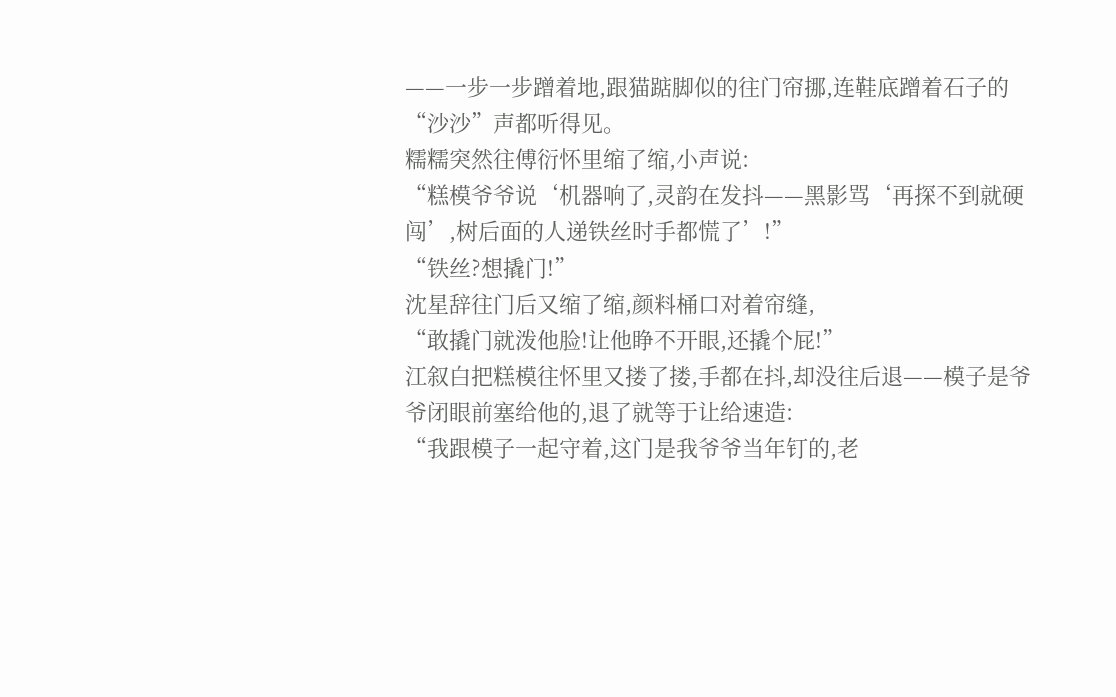——一步一步蹭着地,跟猫踮脚似的往门帘挪,连鞋底蹭着石子的“沙沙”声都听得见。
糯糯突然往傅衍怀里缩了缩,小声说:
“糕模爷爷说‘机器响了,灵韵在发抖——黑影骂‘再探不到就硬闯’,树后面的人递铁丝时手都慌了’!”
“铁丝?想撬门!”
沈星辞往门后又缩了缩,颜料桶口对着帘缝,
“敢撬门就泼他脸!让他睁不开眼,还撬个屁!”
江叙白把糕模往怀里又搂了搂,手都在抖,却没往后退——模子是爷爷闭眼前塞给他的,退了就等于让给速造:
“我跟模子一起守着,这门是我爷爷当年钉的,老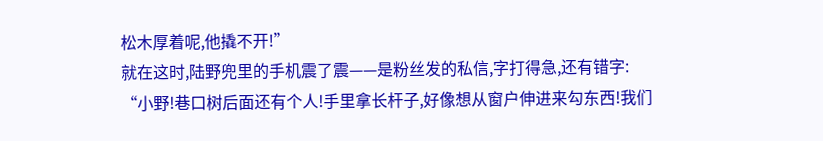松木厚着呢,他撬不开!”
就在这时,陆野兜里的手机震了震——是粉丝发的私信,字打得急,还有错字:
“小野!巷口树后面还有个人!手里拿长杆子,好像想从窗户伸进来勾东西!我们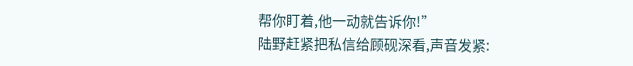帮你盯着,他一动就告诉你!”
陆野赶紧把私信给顾砚深看,声音发紧: